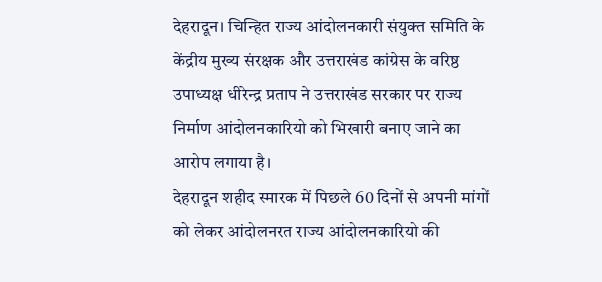देहरादून। चिन्हित राज्य आंदोलनकारी संयुक्त समिति के केंद्रीय मुख्य संरक्षक और उत्तराखंड कांग्रेस के वरिष्ठ उपाध्यक्ष धीरेन्द्र प्रताप ने उत्तराखंड सरकार पर राज्य निर्माण आंदोलनकारियो को भिखारी बनाए जाने का आरोप लगाया है।
देहरादून शहीद स्मारक में पिछले 60 दिनों से अपनी मांगों को लेकर आंदोलनरत राज्य आंदोलनकारियो की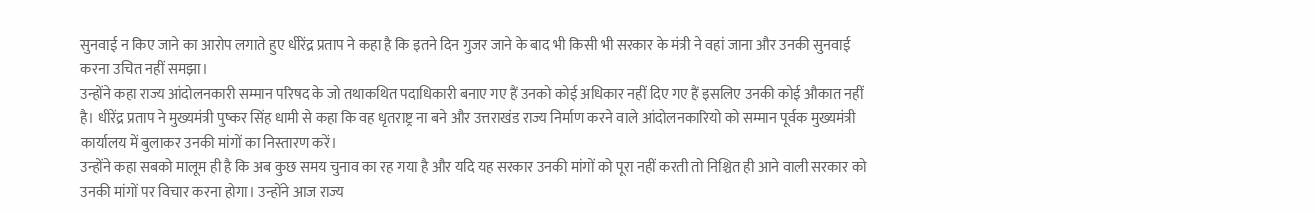सुनवाई न किए जाने का आरोप लगाते हुए धीरेंद्र प्रताप ने कहा है कि इतने दिन गुजर जाने के बाद भी किसी भी सरकार के मंत्री ने वहां जाना और उनकी सुनवाई करना उचित नहीं समझा।
उन्होंने कहा राज्य आंदोलनकारी सम्मान परिषद के जो तथाकथित पदाधिकारी बनाए गए हैं उनको कोई अधिकार नहीं दिए गए हैं इसलिए उनकी कोई औकात नहीं है। धीरेंद्र प्रताप ने मुख्यमंत्री पुष्कर सिंह धामी से कहा कि वह धृतराष्ट्र ना बने और उत्तराखंड राज्य निर्माण करने वाले आंदोलनकारियो को सम्मान पूर्वक मुख्यमंत्री कार्यालय में बुलाकर उनकी मांगों का निस्तारण करें।
उन्होंने कहा सबको मालूम ही है कि अब कुछ समय चुनाव का रह गया है और यदि यह सरकार उनकी मांगों को पूरा नहीं करती तो निश्चित ही आने वाली सरकार को उनकी मांगों पर विचार करना होगा। उन्होंने आज राज्य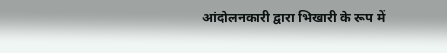आंदोलनकारी द्वारा भिखारी के रूप में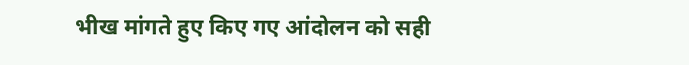भीख मांगते हुए किए गए आंदोलन को सही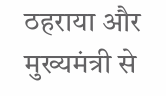ठहराया और मुख्यमंत्री से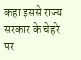कहा इससे राज्य सरकार के चेहरे पर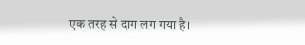एक तरह से दाग लग गया है।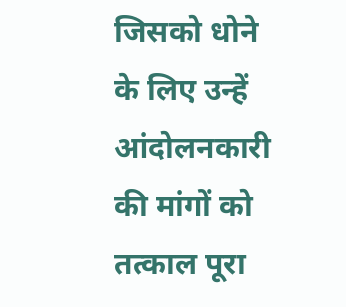जिसको धोने के लिए उन्हें आंदोलनकारी की मांगों को तत्काल पूरा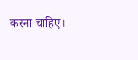करना चाहिए।